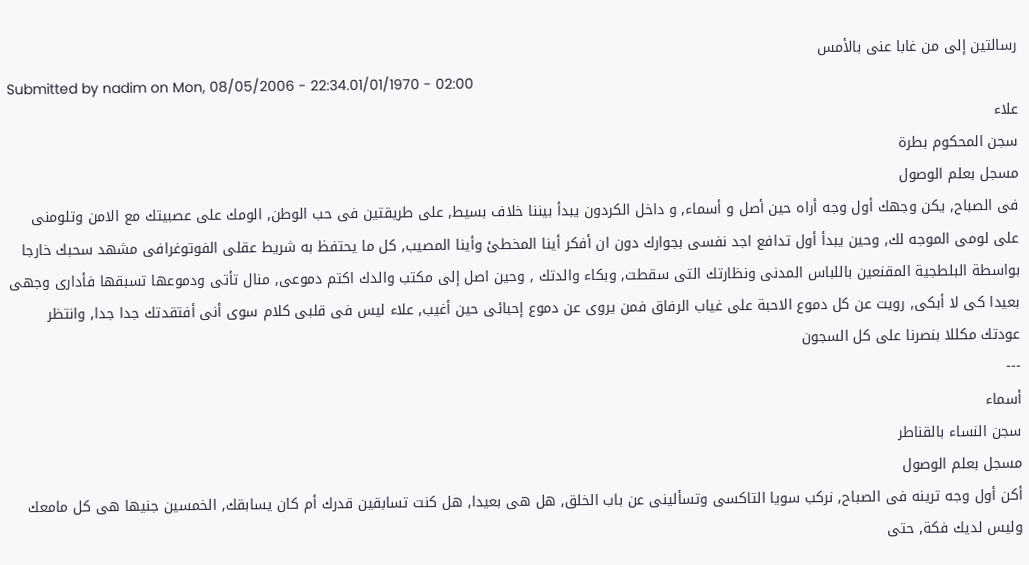رسالتين إلى من غابا عنى بالأمس
Submitted by nadim on Mon, 08/05/2006 - 22:34.01/01/1970 - 02:00
علاء
سجن المحكوم بطرة
مسجل بعلم الوصول
فى الصباح, يكن وجهك أول وجه أراه حين أصل و أسماء, و داخل الكردون يبدأ بيننا خلاف بسيط, على طريقتين فى حب الوطن, الومك على عصبيتك مع الامن وتلومنى على لومى الموجه لك, وحين يبدأ أول تدافع اجد نفسى بجوارك دون ان أفكر أينا المخطئ وأينا المصيب, كل ما يحتفظ به شريط عقلى الفوتوغرافى مشهد سحبك خارجا بواسطة البلطجية المقنعين باللباس المدنى ونظارتك التى سقطت, وبكاء والدتك , وحين اصل إلى مكتب والدك اكتم دموعى, منال تأتى ودموعها تسبقها فأدارى وجهى بعيدا كى لا أبكى, رويت عن كل دموع الاحبة على غياب الرفاق فمن يروى عن دموع إحبائى حين أغيب, علاء ليس فى قلبى كلام سوى أنى أفتقدتك جدا جدا, وانتظر عودتك مكللا بنصرنا على كل السجون
---
أسماء
سجن النساء بالقناطر
مسجل بعلم الوصول
أكن أول وجه ترينه فى الصباح, نركب سويا التاكسى وتسألينى عن باب الخلق, هل هى بعيدا, هل كنت تسابقين قدرك أم كان يسابقك, الخمسين جنيها هى كل مامعك وليس لديك فكة, حتى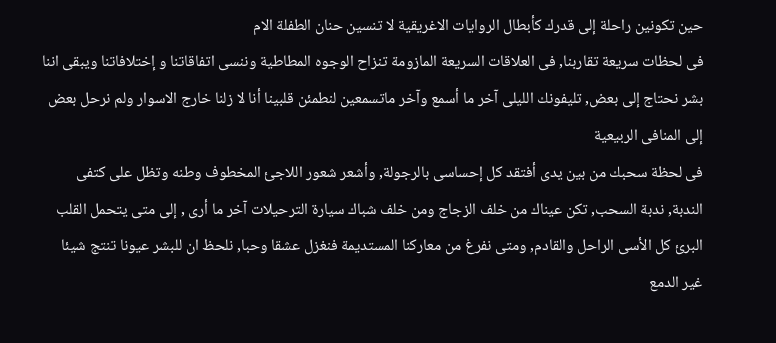حين تكونين راحلة إلى قدرك كأبطال الروايات الاغريقية لا تنسين حنان الطفلة الام
فى لحظات سريعة تقاربنا, فى العلاقات السريعة المازومة تنزاح الوجوه المطاطية وننسى اتفاقاتنا و إختلافاتنا ويبقى اننا بشر نحتاج إلى بعض, تليفونك الليلى آخر ما أسمع وآخر ماتسمعين لنطمئن قلبينا أنا لا زلنا خارج الاسوار ولم نرحل بعض إلى المنافى الربيعية
فى لحظة سحبك من بين يدى أفتقد كل إحساسى بالرجولة, وأشعر شعور اللاجئ المخطوف وطنه وتظل على كتفى الندبة, ندبة السحب, تكن عيناك من خلف الزجاج ومن خلف شباك سيارة الترحيلات آخر ما أرى , إلى متى يتحمل القلب البرئ كل الأسى الراحل والقادم, ومتى نفرغ من معاركنا المستديمة فنغزل عشقا وحبا, نلحظ ان للبشر عيونا تنتج شيئا غير الدمع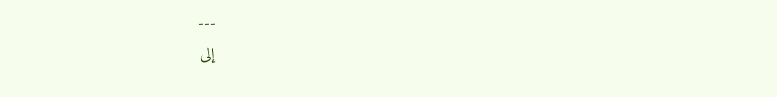---
إلى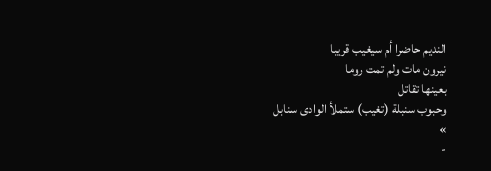النديم حاضرا أم سيغيب قريبا
نيرون مات ولم تمت روما
بعينها تقاتل
وحبوب سنبلة (تغيب) ستملأ الوادى سنابل
»
-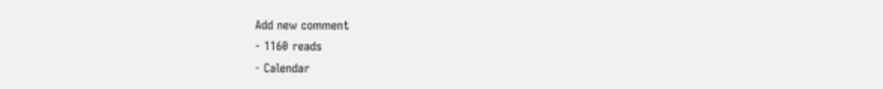Add new comment
- 1160 reads
- Calendar